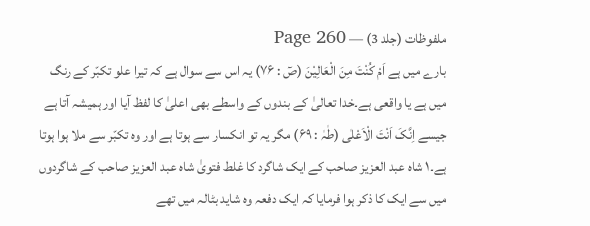ملفوظات (جلد 3) — Page 260
بارے میں ہے اَمْ کُنْتَ مِنَ الْعَالِیْنَ (صٓ : ۷۶) یہ اس سے سوال ہے کہ تیرا علو تکبّر کے رنگ میں ہے یا واقعی ہے۔خدا تعالیٰ کے بندوں کے واسطے بھی اعلیٰ کا لفظ آیا اور ہمیشہ آتا ہے جیسے اِنَّکَ اَنْتَ الْاَعْلٰى (طٰہٰ : ۶۹) مگر یہ تو انکسار سے ہوتا ہے اور وہ تکبّر سے ملا ہوا ہوتا ہے۔۱ شاہ عبد العزیز صاحب کے ایک شاگرد کا غلط فتویٰ شاہ عبد العزیز صاحب کے شاگردوں میں سے ایک کا ذکر ہوا فرمایا کہ ایک دفعہ وہ شاید بٹالہ میں تھے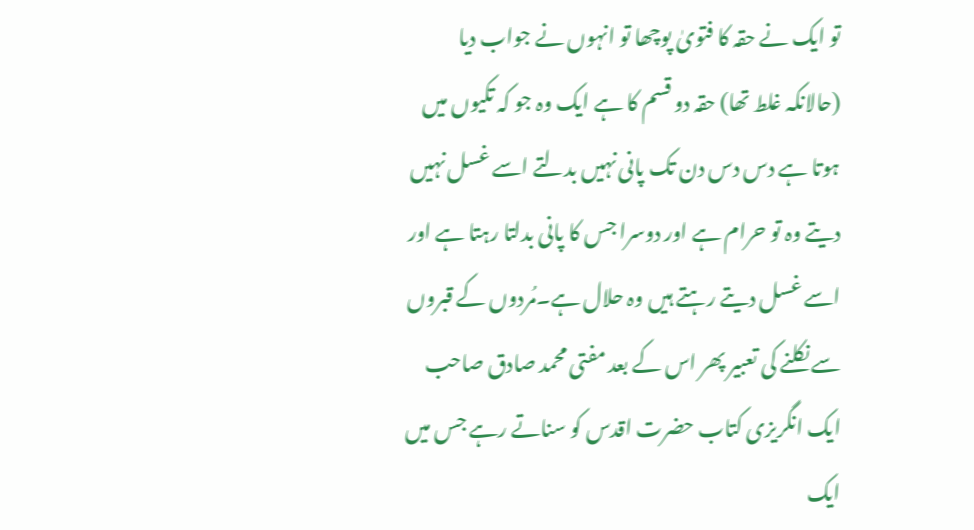تو ایک نے حقہ کا فتویٰ پوچھا تو انہوں نے جواب دیا (حالانکہ غلط تھا) حقہ دو قسم کا ہے ایک وہ جو کہ تکیوں میں ہوتا ہے دس دس دن تک پانی نہیں بدلتے اسے غسل نہیں دیتے وہ تو حرام ہے اور دوسرا جس کا پانی بدلتا رہتا ہے اور اسے غسل دیتے رہتے ہیں وہ حلال ہے۔مُردوں کے قبروں سے نکلنے کی تعبیر پھر اس کے بعد مفتی محمد صادق صاحب ایک انگریزی کتاب حضرت اقدس کو سناتے رہے جس میں ایک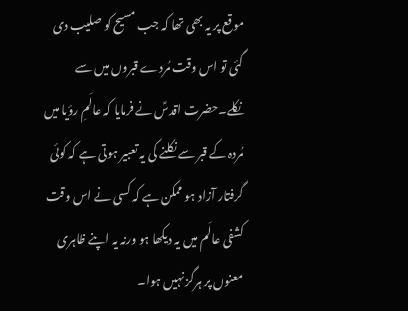موقع پر یہ بھی تھا کہ جب مسیح کو صلیب دی گئی تو اس وقت مُردے قبروں میں سے نکلے۔حضرت اقدسؑ نے فرمایا کہ عالَمِ رؤیا میں مُردہ کے قبر سے نکلنے کی یہ تعبیر ہوتی ہے کہ کوئی گرفتار آزاد ہو ممکن ہے کہ کسی نے اس وقت کشفی عالَم میں یہ دیکھا ہو ورنہ یہ اپنے ظاہری معنوں پر ہرگز نہیں ہوا۔